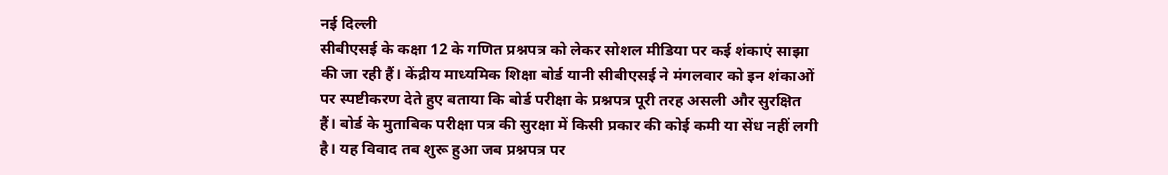नई दिल्ली
सीबीएसई के कक्षा 12 के गणित प्रश्नपत्र को लेकर सोशल मीडिया पर कई शंकाएं साझा की जा रही हैं। केंद्रीय माध्यमिक शिक्षा बोर्ड यानी सीबीएसई ने मंगलवार को इन शंकाओं पर स्पष्टीकरण देते हुए बताया कि बोर्ड परीक्षा के प्रश्नपत्र पूरी तरह असली और सुरक्षित हैं। बोर्ड के मुताबिक परीक्षा पत्र की सुरक्षा में किसी प्रकार की कोई कमी या सेंध नहीं लगी है। यह विवाद तब शुरू हुआ जब प्रश्नपत्र पर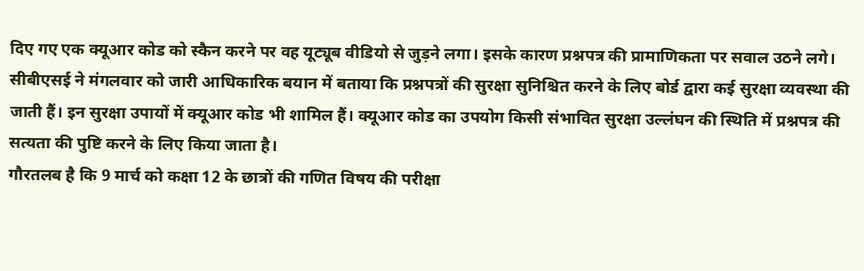दिए गए एक क्यूआर कोड को स्कैन करने पर वह यूट्यूब वीडियो से जुड़ने लगा। इसके कारण प्रश्नपत्र की प्रामाणिकता पर सवाल उठने लगे। सीबीएसई ने मंगलवार को जारी आधिकारिक बयान में बताया कि प्रश्नपत्रों की सुरक्षा सुनिश्चित करने के लिए बोर्ड द्वारा कई सुरक्षा व्यवस्था की जाती हैं। इन सुरक्षा उपायों में क्यूआर कोड भी शामिल हैं। क्यूआर कोड का उपयोग किसी संभावित सुरक्षा उल्लंघन की स्थिति में प्रश्नपत्र की सत्यता की पुष्टि करने के लिए किया जाता है।
गौरतलब है कि 9 मार्च को कक्षा 12 के छात्रों की गणित विषय की परीक्षा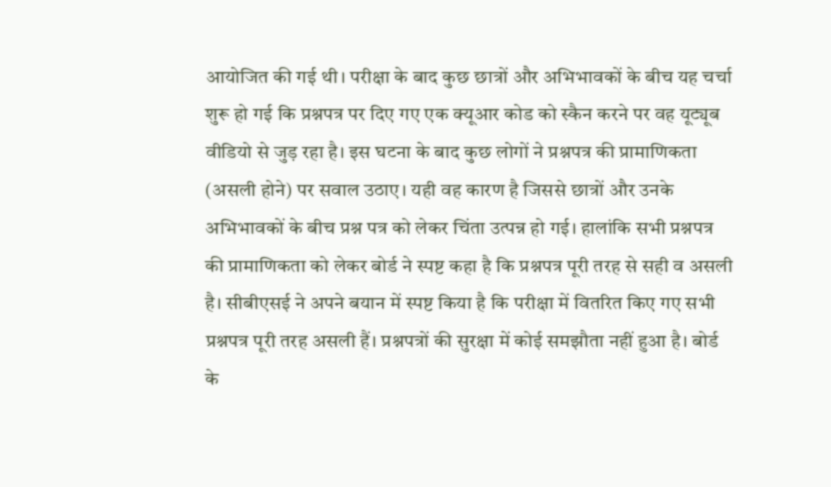आयोजित की गई थी। परीक्षा के बाद कुछ छात्रों और अभिभावकों के बीच यह चर्चा शुरू हो गई कि प्रश्नपत्र पर दिए गए एक क्यूआर कोड को स्कैन करने पर वह यूट्यूब वीडियो से जुड़ रहा है। इस घटना के बाद कुछ लोगों ने प्रश्नपत्र की प्रामाणिकता (असली होने) पर सवाल उठाए। यही वह कारण है जिससे छात्रों और उनके अभिभावकों के बीच प्रश्न पत्र को लेकर चिंता उत्पन्न हो गई। हालांकि सभी प्रश्नपत्र की प्रामाणिकता को लेकर बोर्ड ने स्पष्ट कहा है कि प्रश्नपत्र पूरी तरह से सही व असली है। सीबीएसई ने अपने बयान में स्पष्ट किया है कि परीक्षा में वितरित किए गए सभी प्रश्नपत्र पूरी तरह असली हैं। प्रश्नपत्रों की सुरक्षा में कोई समझौता नहीं हुआ है। बोर्ड के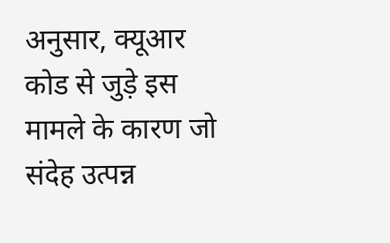अनुसार, क्यूआर कोड से जुड़े इस मामले के कारण जो संदेह उत्पन्न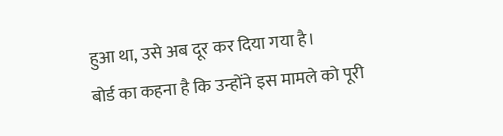हुआ था, उसे अब दूर कर दिया गया है।
बोर्ड का कहना है कि उन्होंने इस मामले को पूरी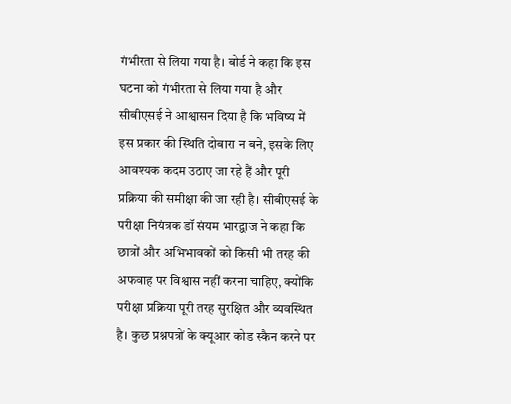गंभीरता से लिया गया है। बोर्ड ने कहा कि इस घटना को गंभीरता से लिया गया है और सीबीएसई ने आश्वासन दिया है कि भविष्य में इस प्रकार की स्थिति दोबारा न बने, इसके लिए आवश्यक कदम उठाए जा रहे हैं और पूरी प्रक्रिया की समीक्षा की जा रही है। सीबीएसई के परीक्षा नियंत्रक डॉ संयम भारद्वाज ने कहा कि छात्रों और अभिभावकों को किसी भी तरह की अफवाह पर विश्वास नहीं करना चाहिए, क्योंकि परीक्षा प्रक्रिया पूरी तरह सुरक्षित और व्यवस्थित है। कुछ प्रश्नपत्रों के क्यूआर कोड स्कैन करने पर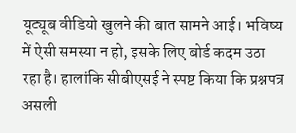यूट्यूब वीडियो खुलने की बात सामने आई। भविष्य में ऐसी समस्या न हो, इसके लिए बोर्ड कदम उठा रहा है। हालांकि सीबीएसई ने स्पष्ट किया कि प्रश्नपत्र असली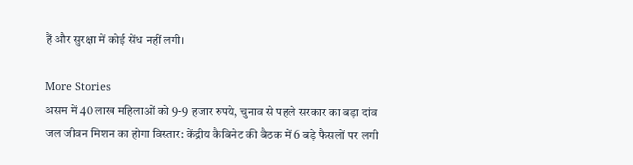हैं और सुरक्षा में कोई सेंध नहीं लगी।

More Stories
असम में 40 लाख महिलाओं को 9-9 हजार रुपये, चुनाव से पहले सरकार का बड़ा दांव
जल जीवन मिशन का होगा विस्तार: केंद्रीय कैबिनेट की बैठक में 6 बड़े फैसलों पर लगी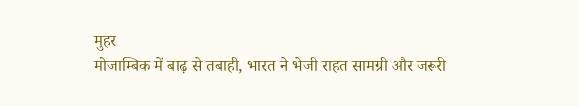मुहर
मोजाम्बिक में बाढ़ से तबाही, भारत ने भेजी राहत सामग्री और जरूरी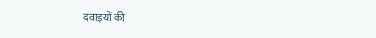दवाइयों की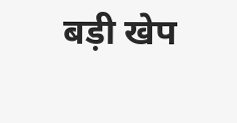बड़ी खेप